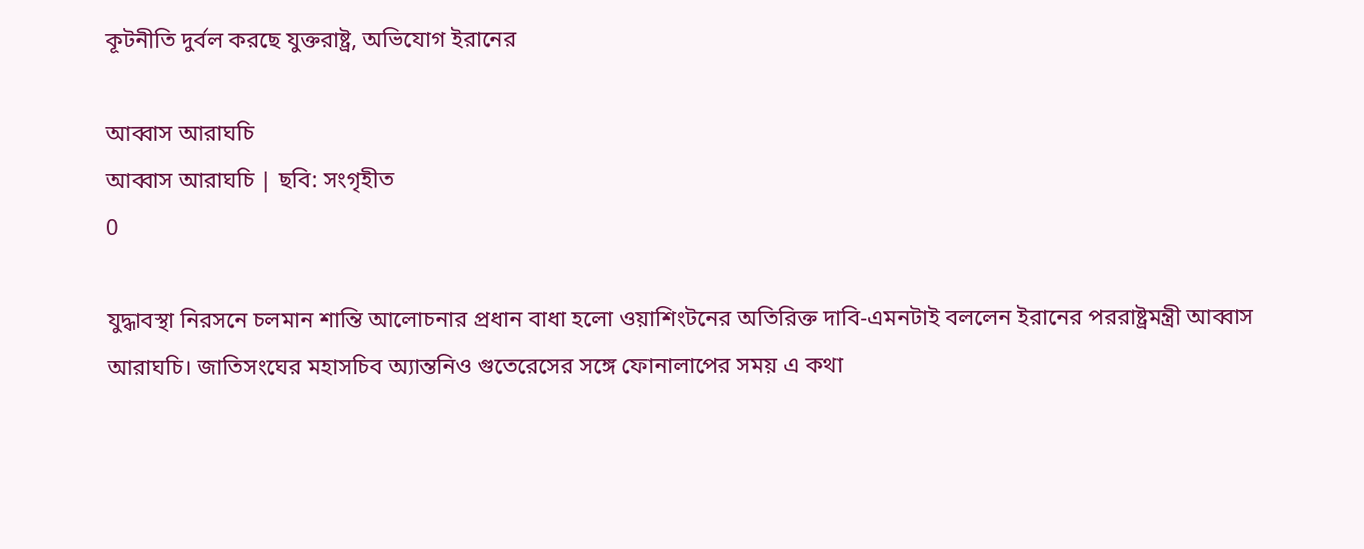কূটনীতি দুর্বল করছে যুক্তরাষ্ট্র, অভিযোগ ইরানের

আব্বাস আরাঘচি
আব্বাস আরাঘচি | ছবি: সংগৃহীত
0

যুদ্ধাবস্থা নিরসনে চলমান শান্তি আলোচনার প্রধান বাধা হলো ওয়াশিংটনের অতিরিক্ত দাবি-এমনটাই বললেন ইরানের পররাষ্ট্রমন্ত্রী আব্বাস আরাঘচি। জাতিসংঘের মহাসচিব অ্যান্তনিও গুতেরেসের সঙ্গে ফোনালাপের সময় এ কথা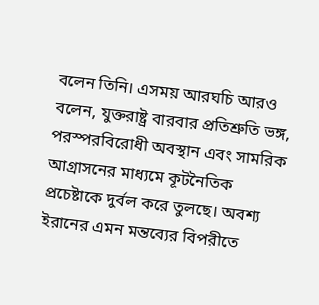বলেন তিনি। এসময় আরঘচি আরও বলেন, যুক্তরাষ্ট্র বারবার প্রতিশ্রুতি ভঙ্গ, পরস্পরবিরোধী অবস্থান এবং সামরিক আগ্রাসনের মাধ্যমে কূটনৈতিক প্রচেষ্টাকে দুর্বল করে তুলছে। অবশ্য ইরানের এমন মন্তব্যের বিপরীতে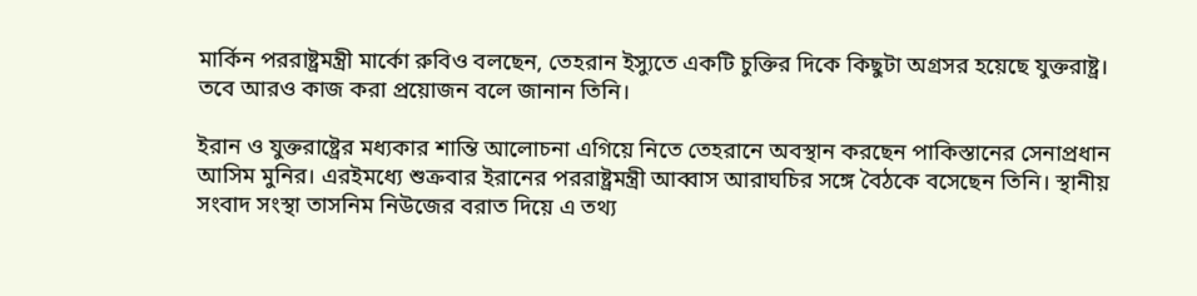মার্কিন পররাষ্ট্রমন্ত্রী মার্কো রুবিও বলছেন, তেহরান ইস্যুতে একটি চুক্তির দিকে কিছুটা অগ্রসর হয়েছে যুক্তরাষ্ট্র। তবে আরও কাজ করা প্রয়োজন বলে জানান তিনি।

ইরান ও যুক্তরাষ্ট্রের মধ্যকার শান্তি আলোচনা এগিয়ে নিতে তেহরানে অবস্থান করছেন পাকিস্তানের সেনাপ্রধান আসিম মুনির। এরইমধ্যে শুক্রবার ইরানের পররাষ্ট্রমন্ত্রী আব্বাস আরাঘচির সঙ্গে বৈঠকে বসেছেন তিনি। স্থানীয় সংবাদ সংস্থা তাসনিম নিউজের বরাত দিয়ে এ তথ্য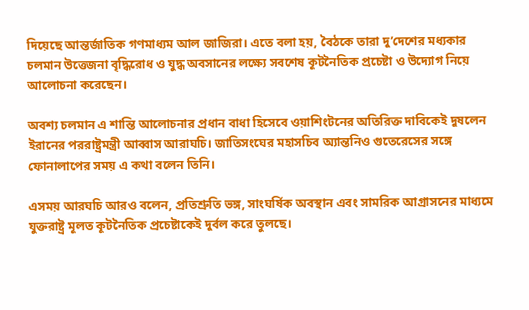দিয়েছে আন্তর্জাতিক গণমাধ্যম আল জাজিরা। এতে বলা হয়, বৈঠকে তারা দু’দেশের মধ্যকার চলমান উত্তেজনা বৃদ্ধিরোধ ও যুদ্ধ অবসানের লক্ষ্যে সবশেষ কূটনৈতিক প্রচেষ্টা ও উদ্যোগ নিয়ে আলোচনা করেছেন।

অবশ্য চলমান এ শান্তি আলোচনার প্রধান বাধা হিসেবে ওয়াশিংটনের অতিরিক্ত দাবিকেই দুষলেন ইরানের পররাষ্ট্রমন্ত্রী আব্বাস আরাঘচি। জাতিসংঘের মহাসচিব অ্যান্তনিও গুতেরেসের সঙ্গে ফোনালাপের সময় এ কথা বলেন তিনি।

এসময় আরঘচি আরও বলেন, প্রতিশ্রুতি ভঙ্গ, সাংঘর্ষিক অবস্থান এবং সামরিক আগ্রাসনের মাধ্যমে যুক্তরাষ্ট্র মূলত কূটনৈতিক প্রচেষ্টাকেই দুর্বল করে তুলছে।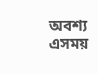অবশ্য এসময়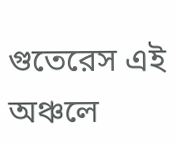গুতেরেস এই অঞ্চলে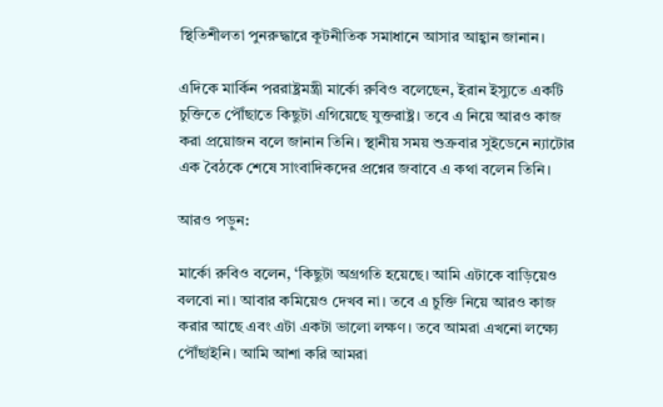স্থিতিশীলতা পুনরুদ্ধারে কূটনীতিক সমাধানে আসার আহ্বান জানান।

এদিকে মার্কিন পররাষ্ট্রমন্ত্রী মার্কো রুবিও বলেছেন, ইরান ইস্যুতে একটি চুক্তিতে পৌঁছাতে কিছুটা এগিয়েছে যুক্তরাষ্ট্র। তবে এ নিয়ে আরও কাজ করা প্রয়োজন বলে জানান তিনি। স্থানীয় সময় শুক্রবার সুইডেনে ন্যাটোর এক বৈঠকে শেষে সাংবাদিকদের প্রশ্নের জবাবে এ কথা বলেন তিনি।

আরও পড়ুন:

মার্কো রুবিও বলেন, ‘কিছুটা অগ্রগতি হয়েছে। আমি এটাকে বাড়িয়েও বলবো না। আবার কমিয়েও দেখব না। তবে এ চুক্তি নিয়ে আরও কাজ করার আছে এবং এটা একটা ভালো লক্ষণ। তবে আমরা এখনো লক্ষ্যে পৌঁছাইনি। আমি আশা করি আমরা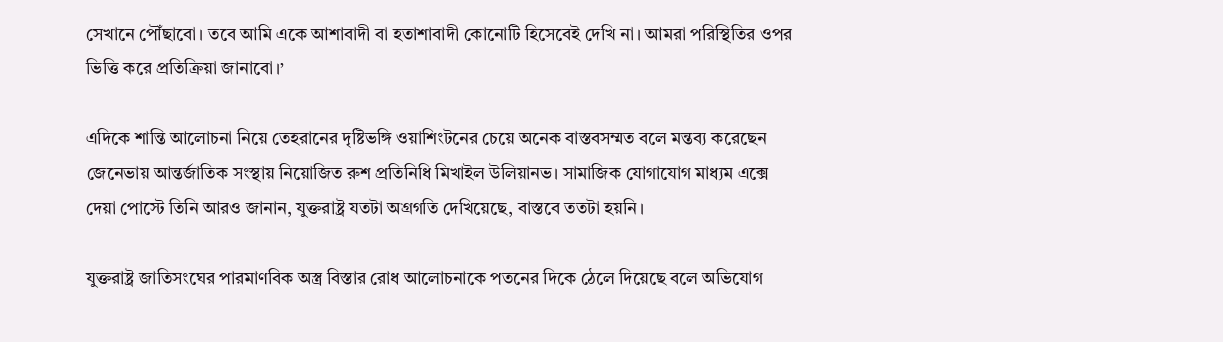সেখানে পৌঁছাবো। তবে আমি একে আশাবাদী বা হতাশাবাদী কোনোটি হিসেবেই দেখি না। আমরা পরিস্থিতির ওপর ভিত্তি করে প্রতিক্রিয়া জানাবো।’

এদিকে শান্তি আলোচনা নিয়ে তেহরানের দৃষ্টিভঙ্গি ওয়াশিংটনের চেয়ে অনেক বাস্তবসম্মত বলে মন্তব্য করেছেন জেনেভায় আন্তর্জাতিক সংস্থায় নিয়োজিত রুশ প্রতিনিধি মিখাইল উলিয়ানভ। সামাজিক যোগাযোগ মাধ্যম এক্সে দেয়া পোস্টে তিনি আরও জানান, যুক্তরাষ্ট্র যতটা অগ্রগতি দেখিয়েছে, বাস্তবে ততটা হয়নি।

যুক্তরাষ্ট্র জাতিসংঘের পারমাণবিক অস্ত্র বিস্তার রোধ আলোচনাকে পতনের দিকে ঠেলে দিয়েছে বলে অভিযোগ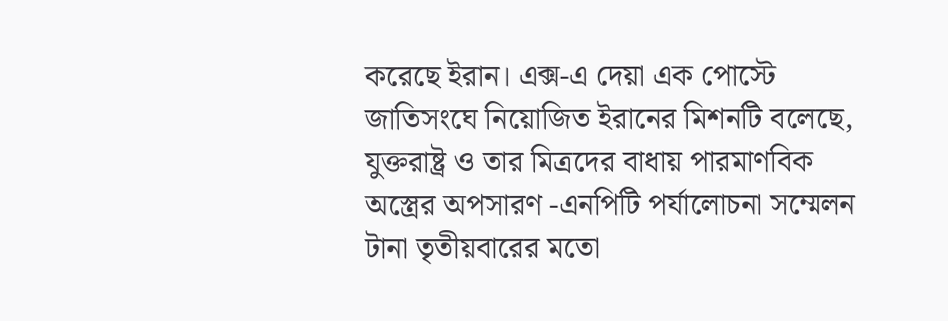করেছে ইরান। এক্স-এ দেয়া এক পোস্টে জাতিসংঘে নিয়োজিত ইরানের মিশনটি বলেছে, যুক্তরাষ্ট্র ও তার মিত্রদের বাধায় পারমাণবিক অস্ত্রের অপসারণ -এনপিটি পর্যালোচনা সম্মেলন টানা তৃতীয়বারের মতো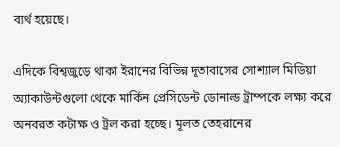ব্যর্থ হয়েছে।

এদিকে বিশ্বজুড়ে থাকা ইরানের বিভিন্ন দূতাবাসের সোশ্যাল মিডিয়া অ্যাকাউন্টগুলো থেকে মার্কিন প্রেসিডেন্ট ডোনাল্ড ট্রাম্পকে লক্ষ্য করে অনবরত কটাক্ষ ও ট্রল করা হচ্ছে। মূলত তেহরানের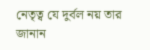নেতৃত্ব যে দুর্বল নয় তার জানান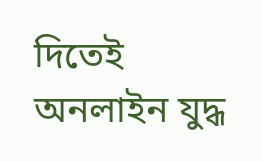দিতেই অনলাইন যুদ্ধ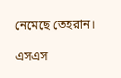নেমেছে তেহরান।

এসএস